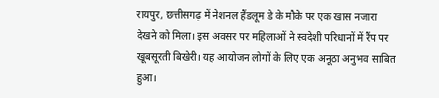रायपुर, छत्तीसगढ़ में नेशनल हैंडलूम डे के मौके पर एक खास नजारा देखने को मिला। इस अवसर पर महिलाओं ने स्वदेशी परिधानों में रैंप पर खूबसूरती बिखेरी। यह आयोजन लोगों के लिए एक अनूठा अनुभव साबित हुआ।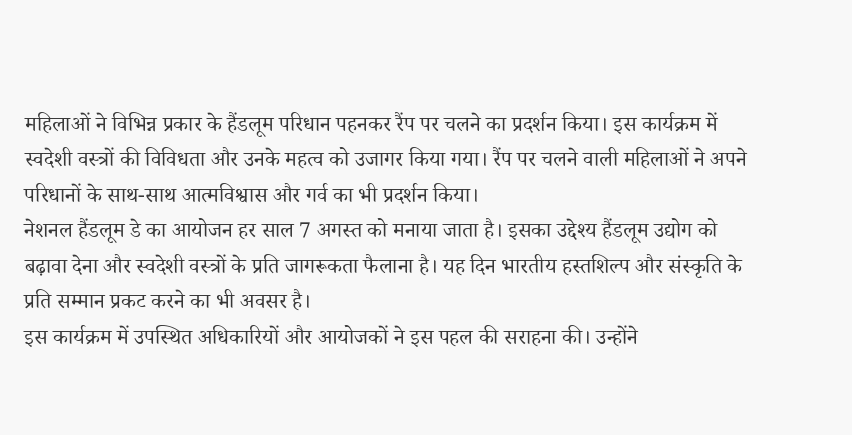महिलाओं ने विभिन्न प्रकार के हैंडलूम परिधान पहनकर रैंप पर चलने का प्रदर्शन किया। इस कार्यक्रम में स्वदेशी वस्त्रों की विविधता और उनके महत्व को उजागर किया गया। रैंप पर चलने वाली महिलाओं ने अपने परिधानों के साथ-साथ आत्मविश्वास और गर्व का भी प्रदर्शन किया।
नेशनल हैंडलूम डे का आयोजन हर साल 7 अगस्त को मनाया जाता है। इसका उद्देश्य हैंडलूम उद्योग को बढ़ावा देना और स्वदेशी वस्त्रों के प्रति जागरूकता फैलाना है। यह दिन भारतीय हस्तशिल्प और संस्कृति के प्रति सम्मान प्रकट करने का भी अवसर है।
इस कार्यक्रम में उपस्थित अधिकारियों और आयोजकों ने इस पहल की सराहना की। उन्होंने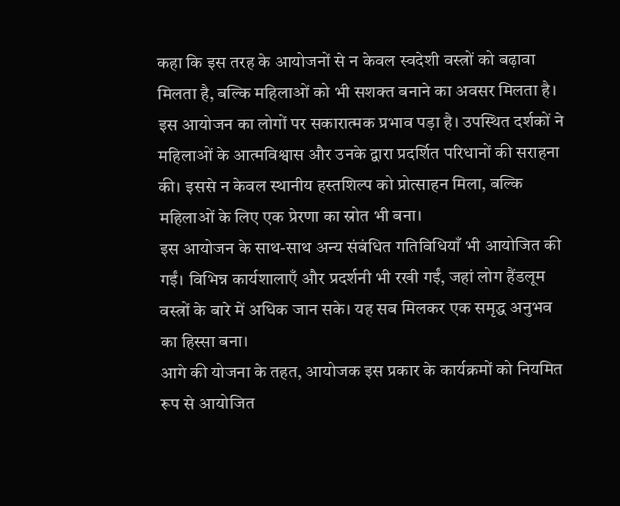कहा कि इस तरह के आयोजनों से न केवल स्वदेशी वस्त्रों को बढ़ावा मिलता है, बल्कि महिलाओं को भी सशक्त बनाने का अवसर मिलता है।
इस आयोजन का लोगों पर सकारात्मक प्रभाव पड़ा है। उपस्थित दर्शकों ने महिलाओं के आत्मविश्वास और उनके द्वारा प्रदर्शित परिधानों की सराहना की। इससे न केवल स्थानीय हस्तशिल्प को प्रोत्साहन मिला, बल्कि महिलाओं के लिए एक प्रेरणा का स्रोत भी बना।
इस आयोजन के साथ-साथ अन्य संबंधित गतिविधियाँ भी आयोजित की गईं। विभिन्न कार्यशालाएँ और प्रदर्शनी भी रखी गईं, जहां लोग हैंडलूम वस्त्रों के बारे में अधिक जान सके। यह सब मिलकर एक समृद्ध अनुभव का हिस्सा बना।
आगे की योजना के तहत, आयोजक इस प्रकार के कार्यक्रमों को नियमित रूप से आयोजित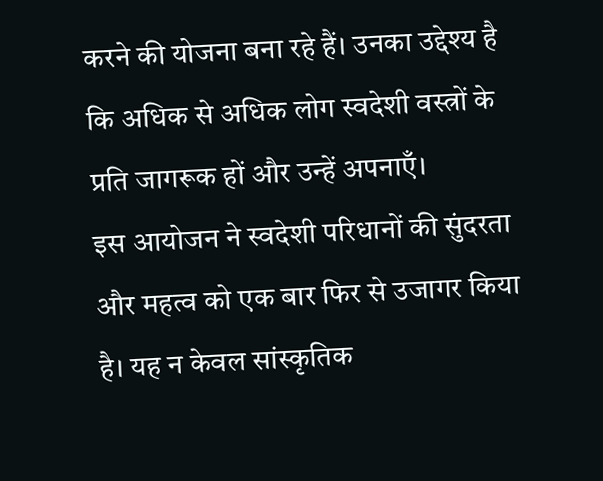करने की योजना बना रहे हैं। उनका उद्देश्य है कि अधिक से अधिक लोग स्वदेशी वस्त्रों के प्रति जागरूक हों और उन्हें अपनाएँ।
इस आयोजन ने स्वदेशी परिधानों की सुंदरता और महत्व को एक बार फिर से उजागर किया है। यह न केवल सांस्कृतिक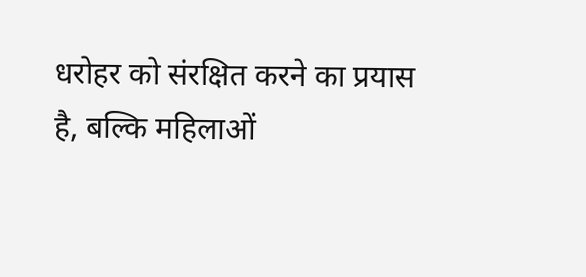धरोहर को संरक्षित करने का प्रयास है, बल्कि महिलाओं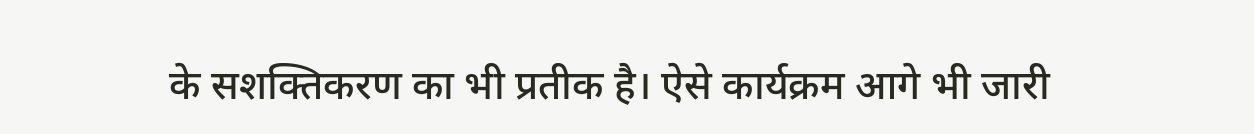के सशक्तिकरण का भी प्रतीक है। ऐसे कार्यक्रम आगे भी जारी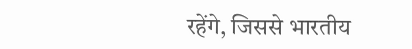रहेंगे, जिससे भारतीय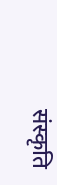संस्कृति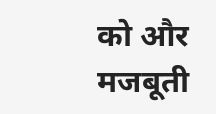को और मजबूती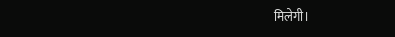मिलेगी।